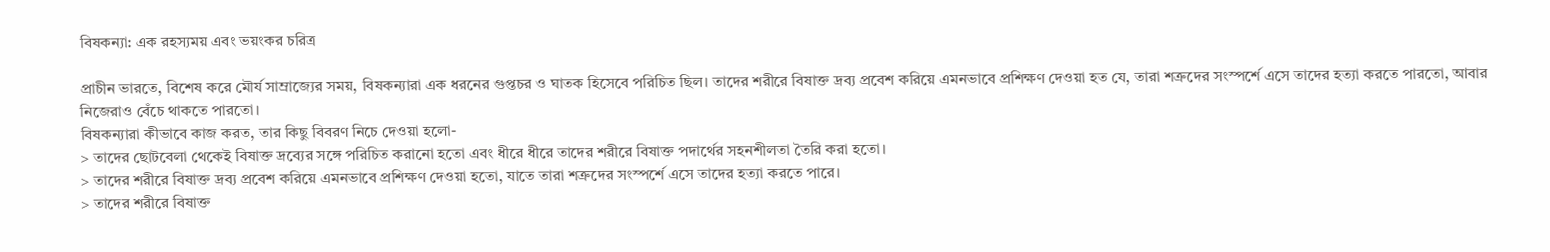বিষকন্যা: এক রহস্যময় এবং ভয়ংকর চরিত্র

প্রাচীন ভারতে, বিশেষ করে মৌর্য সাম্রাজ্যের সময়, বিষকন্যারা এক ধরনের গুপ্তচর ও ঘাতক হিসেবে পরিচিত ছিল। তাদের শরীরে বিষাক্ত দ্রব্য প্রবেশ করিয়ে এমনভাবে প্রশিক্ষণ দেওয়া হত যে, তারা শত্রুদের সংস্পর্শে এসে তাদের হত্যা করতে পারতো, আবার নিজেরাও বেঁচে থাকতে পারতো।
বিষকন্যারা কীভাবে কাজ করত, তার কিছু বিবরণ নিচে দেওয়া হলো-
> তাদের ছোটবেলা থেকেই বিষাক্ত দ্রব্যের সঙ্গে পরিচিত করানো হতো এবং ধীরে ধীরে তাদের শরীরে বিষাক্ত পদার্থের সহনশীলতা তৈরি করা হতো।
> তাদের শরীরে বিষাক্ত দ্রব্য প্রবেশ করিয়ে এমনভাবে প্রশিক্ষণ দেওয়া হতো, যাতে তারা শত্রুদের সংস্পর্শে এসে তাদের হত্যা করতে পারে।
> তাদের শরীরে বিষাক্ত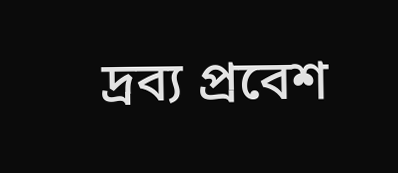দ্রব্য প্রবেশ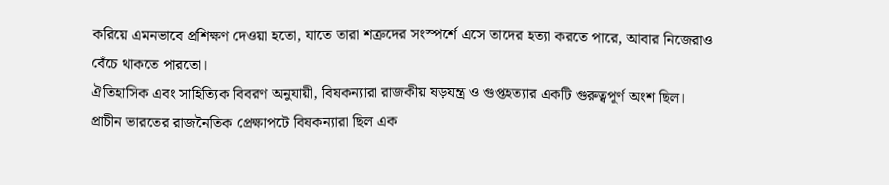করিয়ে এমনভাবে প্রশিক্ষণ দেওয়া হতো, যাতে তারা শত্রুদের সংস্পর্শে এসে তাদের হত্যা করতে পারে, আবার নিজেরাও বেঁচে থাকতে পারতো।
ঐতিহাসিক এবং সাহিত্যিক বিবরণ অনুযায়ী, বিষকন্যারা রাজকীয় ষড়যন্ত্র ও গুপ্তহত্যার একটি গুরুত্বপূর্ণ অংশ ছিল।
প্রাচীন ভারতের রাজনৈতিক প্রেক্ষাপটে বিষকন্যারা ছিল এক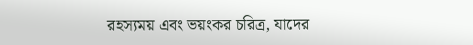রহস্যময় এবং ভয়ংকর চরিত্র, যাদের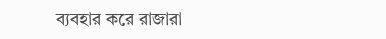ব্যবহার করে রাজারা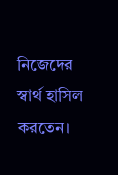নিজেদের স্বার্থ হাসিল করতেন।